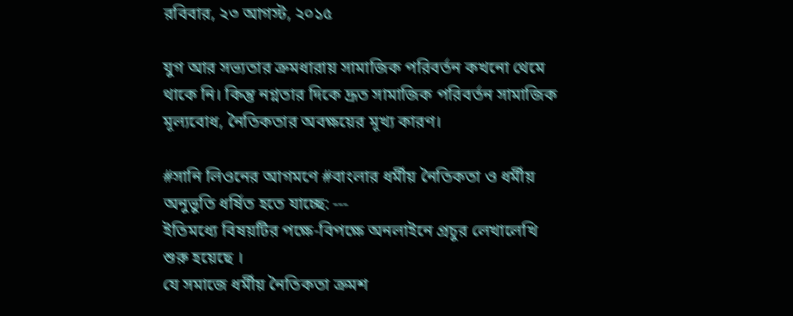রবিবার, ২৩ আগস্ট, ২০১৫

যুগ আর সভ্যতার ক্রমধারায় সামাজিক পরিবর্তন কখনো থেমে থাকে নি। কিন্তু নগ্নতার দিকে দ্রূত সামাজিক পরিবর্তন সামাজিক মূল্যবোধ, নৈতিকতার অবক্ষয়ের মূখ্য কারণ।

#সানি লিওনের আগমণে #বাংলার ধর্মীয় নৈতিকতা ও ধর্মীয় অনুভুতি ধর্ষিত হতে যাচ্ছে: ---
ইতিমধ্যে বিষয়টির পক্ষে-বিপক্ষে অনলাইনে প্রচুর লেখালেখি শুরু হয়েছে ।
যে সমাজে ধর্মীয় নৈতিকতা ক্রমশ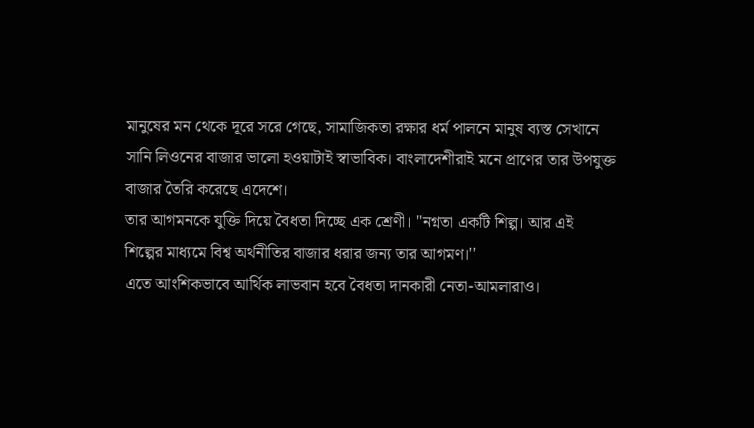মানুষের মন থেকে দূরে সরে গেছে, সামাজিকতা রক্ষার ধর্ম পালনে মানুষ ব্যস্ত সেখানে সানি লিওনের বাজার ভালো হওয়াটাই স্বাভাবিক। বাংলাদেশীরাই মনে প্রাণের তার উপযুক্ত বাজার তৈরি করেছে এদেশে।
তার আগমনকে যুক্তি দিয়ে বৈধতা দিচ্ছে এক শ্রেণী। ''নগ্নতা একটি শিল্প। আর এই শিল্পের মাধ্যমে বিশ্ব অর্থনীতির বাজার ধরার জন্য তার আগমণ।''
এতে আংশিকভাবে আর্থিক লাভবান হবে বৈধতা দানকারী নেতা-আমলারাও।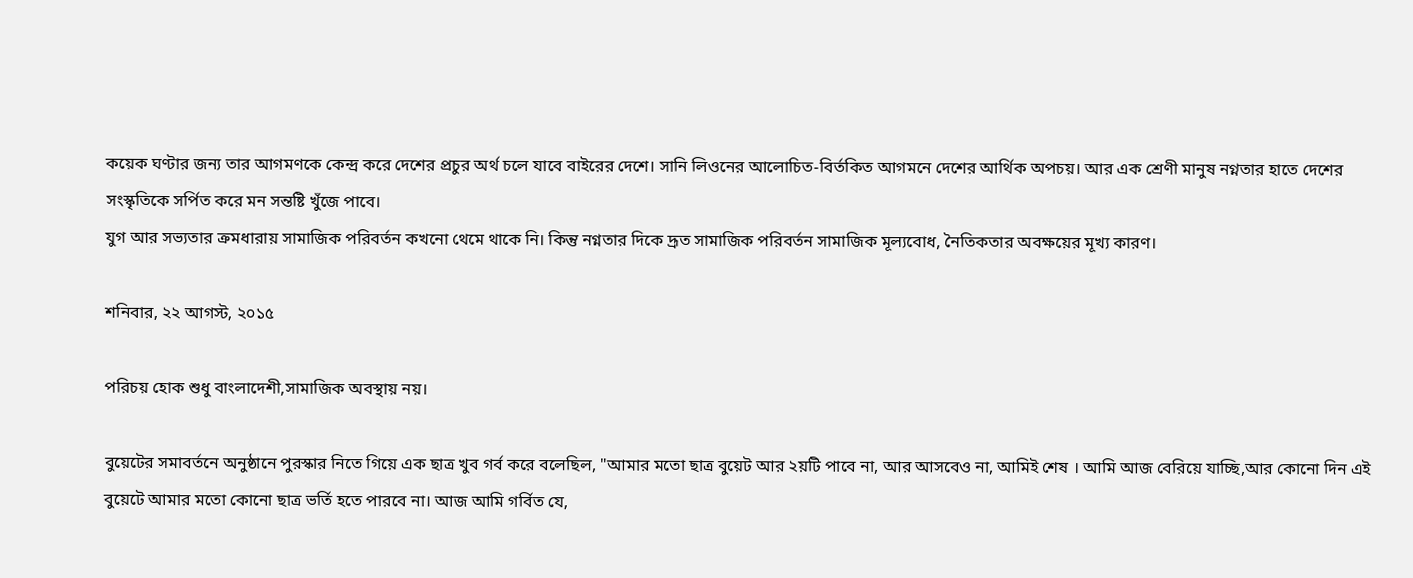কয়েক ঘণ্টার জন্য তার আগমণকে কেন্দ্র করে দেশের প্রচুর অর্থ চলে যাবে বাইরের দেশে। সানি লিওনের আলোচিত-বির্তকিত আগমনে দেশের আর্থিক অপচয়। আর এক শ্রেণী মানুষ নগ্নতার হাতে দেশের সংস্কৃতিকে সর্পিত করে মন সন্তষ্টি খুঁজে পাবে।
যুগ আর সভ্যতার ক্রমধারায় সামাজিক পরিবর্তন কখনো থেমে থাকে নি। কিন্তু নগ্নতার দিকে দ্রূত সামাজিক পরিবর্তন সামাজিক মূল্যবোধ, নৈতিকতার অবক্ষয়ের মূখ্য কারণ।

শনিবার, ২২ আগস্ট, ২০১৫

পরিচয় হোক শুধু বাংলাদেশী,সামাজিক অবস্থায় নয়।

বুয়েটের সমাবর্তনে অনুষ্ঠানে পুরস্কার নিতে গিয়ে এক ছাত্র খুব গর্ব করে বলেছিল, "আমার মতো ছাত্র বুয়েট আর ২য়টি পাবে না, আর আসবেও না, আমিই শেষ । আমি আজ বেরিয়ে যাচ্ছি,আর কোনো দিন এই বুয়েটে আমার মতো কোনো ছাত্র ভর্তি হতে পারবে না। আজ আমি গর্বিত যে,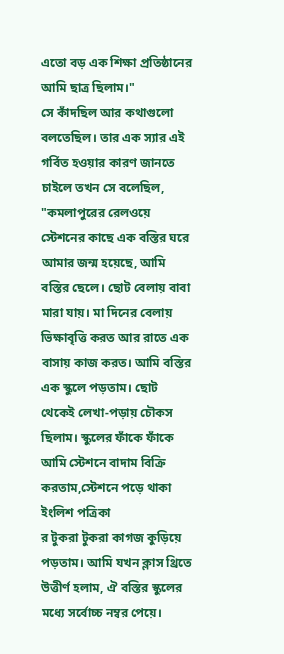এতো বড় এক শিক্ষা প্রতিষ্ঠানের আমি ছাত্র ছিলাম।"
সে কাঁদছিল আর কথাগুলো বলতেছিল। তার এক স্যার এই গর্বিত হওয়ার কারণ জানতে চাইলে তখন সে বলেছিল, "কমলাপুরের রেলওয়ে স্টেশনের কাছে এক বস্তির ঘরে আমার জন্ম হয়েছে, আমি বস্তির ছেলে। ছোট বেলায় বাবা মারা যায়। মা দিনের বেলায় ভিক্ষাবৃত্তি করত আর রাতে এক বাসায় কাজ করত। আমি বস্তির এক স্কুলে পড়তাম। ছোট থেকেই লেখা-পড়ায় চৌকস ছিলাম। স্কুলের ফাঁকে ফাঁকে আমি স্টেশনে বাদাম বিক্রি করতাম,স্টেশনে পড়ে থাকা ইংলিশ পত্রিকা
র টুকরা টুকরা কাগজ কুড়িয়ে পড়তাম। আমি যখন ক্লাস থ্রিতে উত্তীর্ণ হলাম, ঐ বস্তির স্কুলের মধ্যে সর্বোচ্চ নম্বর পেয়ে।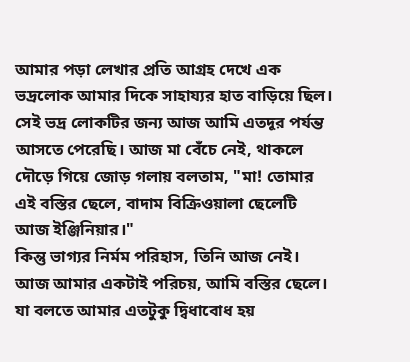আমার পড়া লেখার প্রতি আগ্রহ দেখে এক ভদ্রলোক আমার দিকে সাহায্যর হাত বাড়িয়ে ছিল। সেই ভদ্র লোকটির জন্য আজ আমি এতদূর পর্যন্ত আসতে পেরেছি। আজ মা বেঁচে নেই, থাকলে দৌড়ে গিয়ে জোড় গলায় বলতাম, "মা! তোমার এই বস্তির ছেলে, বাদাম বিক্রিওয়ালা ছেলেটি আজ ইঞ্জিনিয়ার।"
কিন্তু ভাগ্যর নির্মম পরিহাস, তিনি আজ নেই। আজ আমার একটাই পরিচয়, আমি বস্তির ছেলে। যা বলতে আমার এতটুকু দ্বিধাবোধ হয়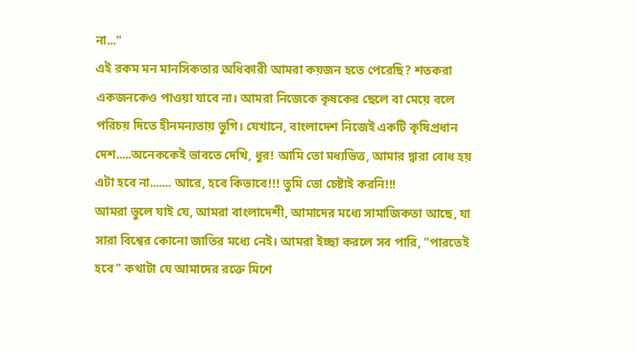না..."
এই রকম মন মানসিকতার অধিকারী আমরা কয়জন হতে পেরেছি? শতকরা একজনকেও পাওয়া যাবে না। আমরা নিজেকে কৃষকের ছেলে বা মেয়ে বলে পরিচয় দিতে হীনমন্যতায় ভুগি। যেখানে, বাংলাদেশ নিজেই একটি কৃষিপ্রধান দেশ.....অনেককেই ভাবতে দেখি, ধুর! আমি তো মধ্যভিত্ত, আমার দ্বারা বোধ হয় এটা হবে না....... আরে, হবে কিভাবে!!! তুমি তো চেষ্টাই করনি!!!
আমরা ভুলে যাই যে, আমরা বাংলাদেশী, আমাদের মধ্যে সামাজিকতা আছে, যা সারা বিশ্বের কোনো জাতির মধ্যে নেই। আমরা ইচ্ছা করলে সব পারি, "পারতেই হবে" কথাটা যে আমাদের রক্তে মিশে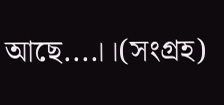আছে....।।(সংগ্রহ)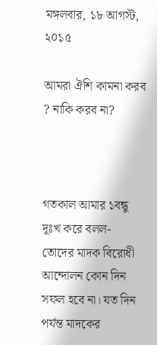মঙ্গলবার, ১৮ আগস্ট, ২০১৫

আমরা ঐশি কামনা করব ? নাকি করব না?



গতকাল আমার ১বন্ধু দূঃখ করে বলল-
তোদের মাদক বিরোধী আন্দোলন কোন দিন সফল হবে না। যত দিন পর্যন্ত মাদকের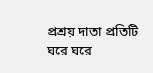প্রশ্রয় দাতা প্রতিটি ঘরে ঘরে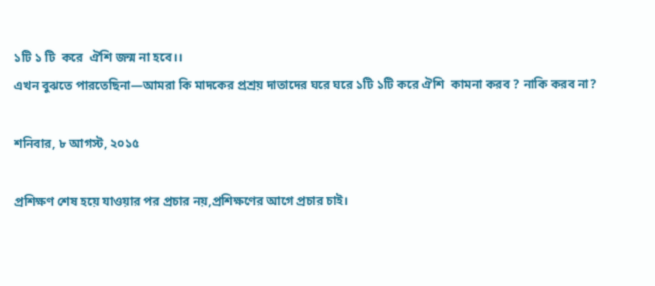১টি ১ টি  করে  ঐশি জন্ম না হবে।।
এখন বুঝতে পারতেছিনা—আমরা কি মাদকের প্রশ্রয় দাতাদের ঘরে ঘরে ১টি ১টি করে ঐশি  কামনা করব ? নাকি করব না?

শনিবার, ৮ আগস্ট, ২০১৫

প্রশিক্ষণ শেষ হয়ে যাওয়ার পর প্রচার নয়,প্রশিক্ষণের আগে প্রচার চাই।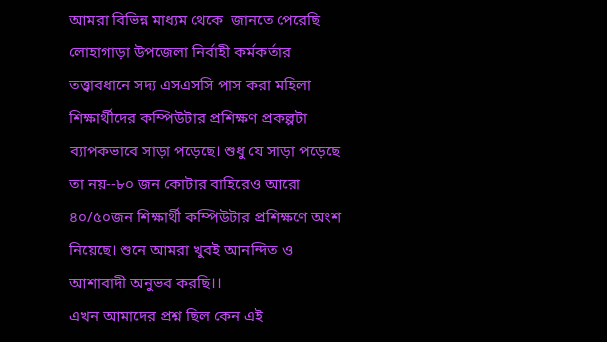আমরা বিভিন্ন মাধ্যম থেকে  জানতে পেরেছি লোহাগাড়া উপজেলা নির্বাহী কর্মকর্তার তত্ত্বাবধানে সদ্য এসএসসি পাস করা মহিলা শিক্ষার্থীদের কম্পিউটার প্রশিক্ষণ প্রকল্পটা ব্যাপকভাবে সাড়া পড়েছে। শুধু যে সাড়া পড়েছে তা নয়--৮০ জন কোটার বাহিরেও আরো ৪০/৫০জন শিক্ষার্থী কম্পিউটার প্রশিক্ষণে অংশ নিয়েছে। শুনে আমরা খুবই আনন্দিত ও আশাবাদী অনুভব করছি।।
এখন আমাদের প্রশ্ন ছিল কেন এই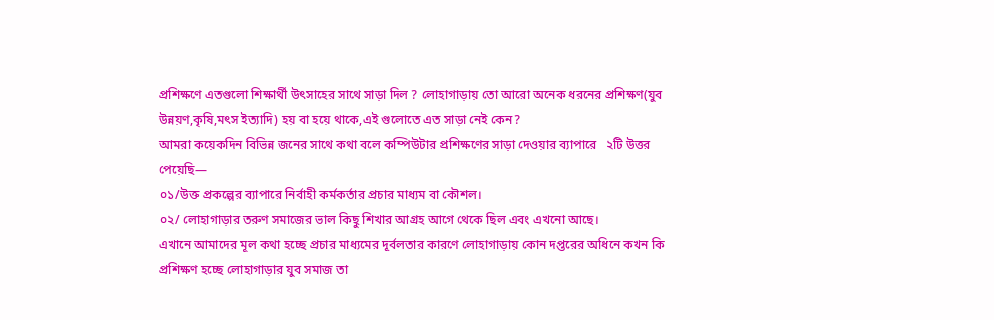প্রশিক্ষণে এতগুলো শিক্ষার্থী উৎসাহের সাথে সাড়া দিল ? লোহাগাড়ায় তো আরো অনেক ধরনের প্রশিক্ষণ(যুব উন্নয়ণ,কৃষি,মৎস ইত্যাদি) হয় বা হয়ে থাকে,এই গুলোতে এত সাড়া নেই কেন?
আমরা কয়েকদিন বিভিন্ন জনের সাথে কথা বলে কম্পিউটার প্রশিক্ষণের সাড়া দেওয়ার ব্যাপারে   ২টি উত্তর পেয়েছি—
০১/উক্ত প্রকল্পের ব্যাপারে নির্বাহী কর্মকর্তার প্রচার মাধ্যম বা কৌশল।
০২/ লোহাগাড়ার তরুণ সমাজের ভাল কিছু শিখার আগ্রহ আগে থেকে ছিল এবং এখনো আছে।
এখানে আমাদের মূল কথা হচ্ছে প্রচার মাধ্যমের দূর্বলতার কারণে লোহাগাড়ায় কোন দপ্তরের অধিনে কখন কি প্রশিক্ষণ হচ্ছে লোহাগাড়ার যুব সমাজ তা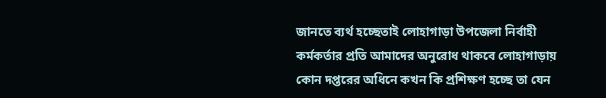জানতে ব্যর্থ হচ্ছেতাই লোহাগাড়া উপজেলা নির্বাহী কর্মকর্তার প্রতি আমাদের অনুরোধ থাকবে লোহাগাড়ায় কোন দপ্তরের অধিনে কখন কি প্রশিক্ষণ হচ্ছে তা যেন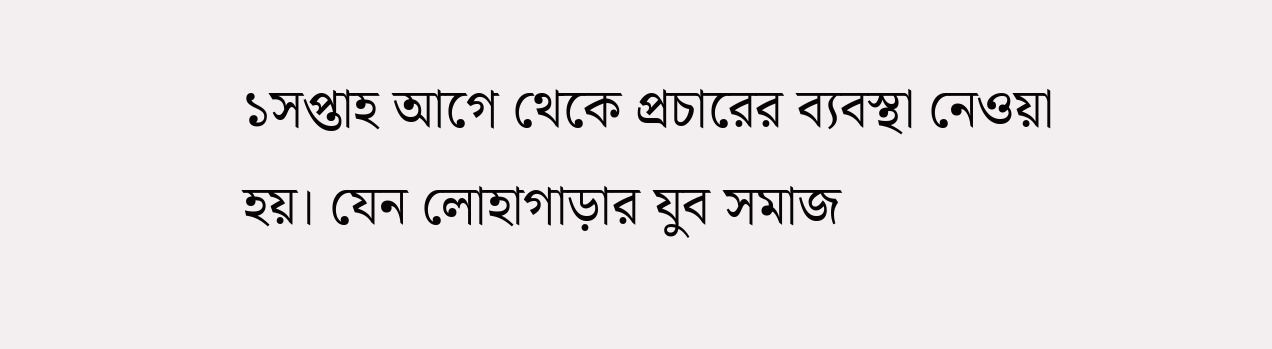১সপ্তাহ আগে থেকে প্রচারের ব্যবস্থা নেওয়া হয়। যেন লোহাগাড়ার যুব সমাজ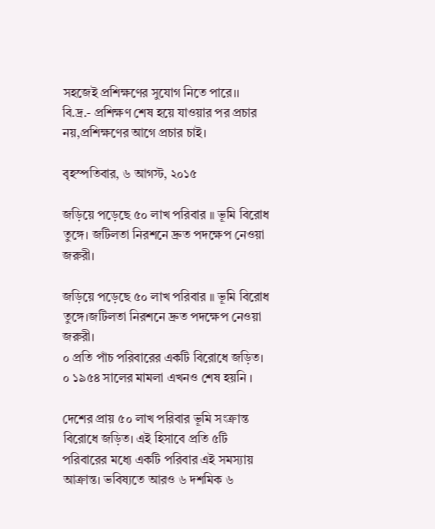সহজেই প্রশিক্ষণের সুযোগ নিতে পারে।।
বি.দ্র.- প্রশিক্ষণ শেষ হয়ে যাওয়ার পর প্রচার নয়,প্রশিক্ষণের আগে প্রচার চাই।

বৃহস্পতিবার, ৬ আগস্ট, ২০১৫

জড়িয়ে পড়েছে ৫০ লাখ পরিবার ॥ ভূমি বিরোধ তুঙ্গে। জটিলতা নিরশনে দ্রুত পদক্ষেপ নেওয়া জরুরী।

জড়িয়ে পড়েছে ৫০ লাখ পরিবার ॥ ভূমি বিরোধ তুঙ্গে।জটিলতা নিরশনে দ্রুত পদক্ষেপ নেওয়া জরুরী।
০ প্রতি পাঁচ পরিবারের একটি বিরোধে জড়িত।
০ ১৯৫৪ সালের মামলা এখনও শেষ হয়নি ।

দেশের প্রায় ৫০ লাখ পরিবার ভূমি সংক্রান্ত বিরোধে জড়িত। এই হিসাবে প্রতি ৫টি পরিবারের মধ্যে একটি পরিবার এই সমস্যায় আক্রান্ত। ভবিষ্যতে আরও ৬ দশমিক ৬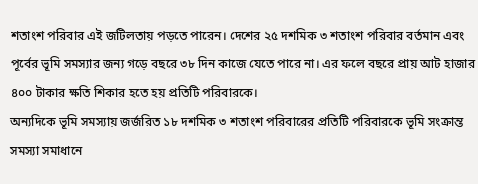শতাংশ পরিবার এই জটিলতায় পড়তে পারেন। দেশের ২৫ দশমিক ৩ শতাংশ পরিবার বর্তমান এবং পূর্বের ভূমি সমস্যার জন্য গড়ে বছরে ৩৮ দিন কাজে যেতে পারে না। এর ফলে বছরে প্রায় আট হাজার ৪০০ টাকার ক্ষতি শিকার হতে হয় প্রতিটি পরিবারকে।
অন্যদিকে ভূমি সমস্যায় জর্জরিত ১৮ দশমিক ৩ শতাংশ পরিবারের প্রতিটি পরিবারকে ভূমি সংক্রান্ত সমস্যা সমাধানে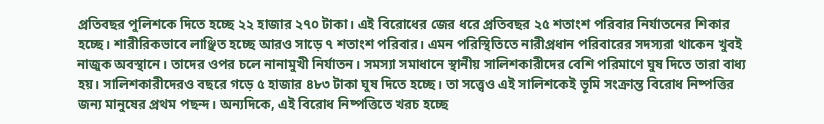প্রতিবছর পুলিশকে দিতে হচ্ছে ২২ হাজার ২৭০ টাকা। এই বিরোধের জের ধরে প্রতিবছর ২৫ শতাংশ পরিবার নির্যাতনের শিকার হচ্ছে। শারীরিকভাবে লাঞ্ছিত হচ্ছে আরও সাড়ে ৭ শতাংশ পরিবার। এমন পরিস্থিতিতে নারীপ্রধান পরিবারের সদস্যরা থাকেন খুবই নাজুক অবস্থানে। তাদের ওপর চলে নানামুখী নির্যাতন। সমস্যা সমাধানে স্থানীয় সালিশকারীদের বেশি পরিমাণে ঘুষ দিতে তারা বাধ্য হয়। সালিশকারীদেরও বছরে গড়ে ৫ হাজার ৪৮৩ টাকা ঘুষ দিতে হচ্ছে। তা সত্ত্বেও এই সালিশকেই ভূমি সংক্রান্ত বিরোধ নিষ্পত্তির জন্য মানুষের প্রথম পছন্দ। অন্যদিকে, এই বিরোধ নিষ্পত্তিতে খরচ হচ্ছে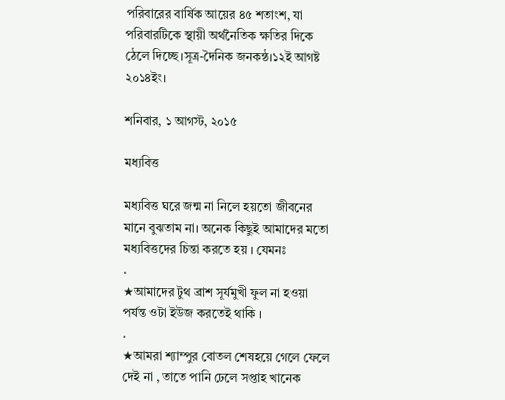পরিবারের বার্ষিক আয়ের ৪৫ শতাংশ, যা পরিবারটিকে স্থায়ী অর্থনৈতিক ক্ষতির দিকে ঠেলে দিচ্ছে।সূত্র-দৈনিক জনকন্ঠ।১২ই আগষ্ট ২০১৪ইং।

শনিবার, ১ আগস্ট, ২০১৫

মধ্যবিত্ত

মধ্যবিত্ত ঘরে জন্ম না নিলে হয়তো জীবনের মানে বুঝতাম না। অনেক কিছুই আমাদের মতো মধ্যবিত্তদের চিন্তা করতে হয় । যেমনঃ
.
★আমাদের টুথ ব্রাশ সূর্যমুখী ফুল না হওয়া পর্যন্ত ওটা ইউজ করতেই থাকি ।
.
★আমরা শ্যাম্পুর বোতল শেষহয়ে গেলে ফেলে দেই না , তাতে পানি ঢেলে সপ্তাহ খানেক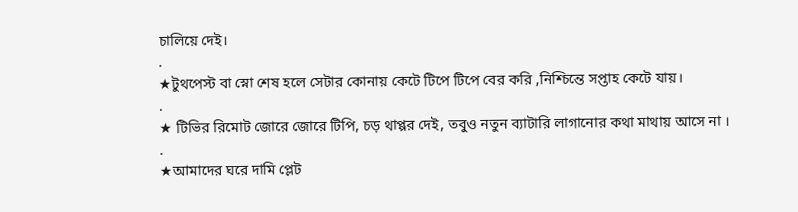চালিয়ে দেই।
.
★টুথপেস্ট বা স্নো শেষ হলে সেটার কোনায় কেটে টিপে টিপে বের করি ,নিশ্চিন্তে সপ্তাহ কেটে যায়।
.
★ টিভির রিমোট জোরে জোরে টিপি, চড় থাপ্পর দেই, তবুও নতুন ব্যাটারি লাগানোর কথা মাথায় আসে না ।
.
★আমাদের ঘরে দামি প্লেট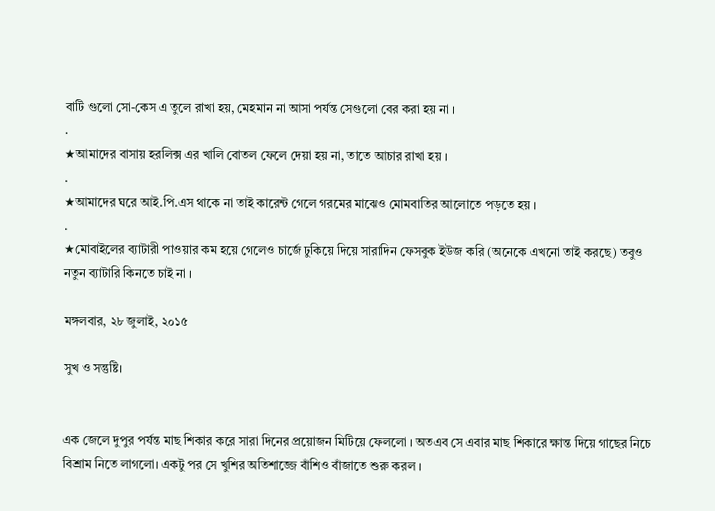বাটি গুলো সো-কেস এ তুলে রাখা হয়, মেহমান না আসা পর্যন্ত সেগুলো বের করা হয় না ।
.
★আমাদের বাসায় হরলিক্স এর খালি বোতল ফেলে দেয়া হয় না, তাতে আচার রাখা হয় ।
.
★আমাদের ঘরে আই.পি.এস থাকে না তাই কারেন্ট গেলে গরমের মাঝেও মোমবাতির আলোতে পড়তে হয় ।
.
★মোবাইলের ব্যাটারী পাওয়ার কম হয়ে গেলেও চার্জে ঢুকিয়ে দিয়ে সারাদিন ফেসবুক ইউজ করি (অনেকে এখনো তাই করছে) তবুও নতুন ব্যাটারি কিনতে চাই না ।

মঙ্গলবার, ২৮ জুলাই, ২০১৫

সুখ ও সন্তুষ্টি।


এক জেলে দুপুর পর্যন্ত মাছ শিকার করে সারা দিনের প্রয়োজন মিটিয়ে ফেললো । অতএব সে এবার মাছ শিকারে ক্ষান্ত দিয়ে গাছের নিচে বিশ্রাম নিতে লাগলো। একটু পর সে খুশির অতিশাজ্জে বাঁশিও বাঁজাতে শুরু করল ।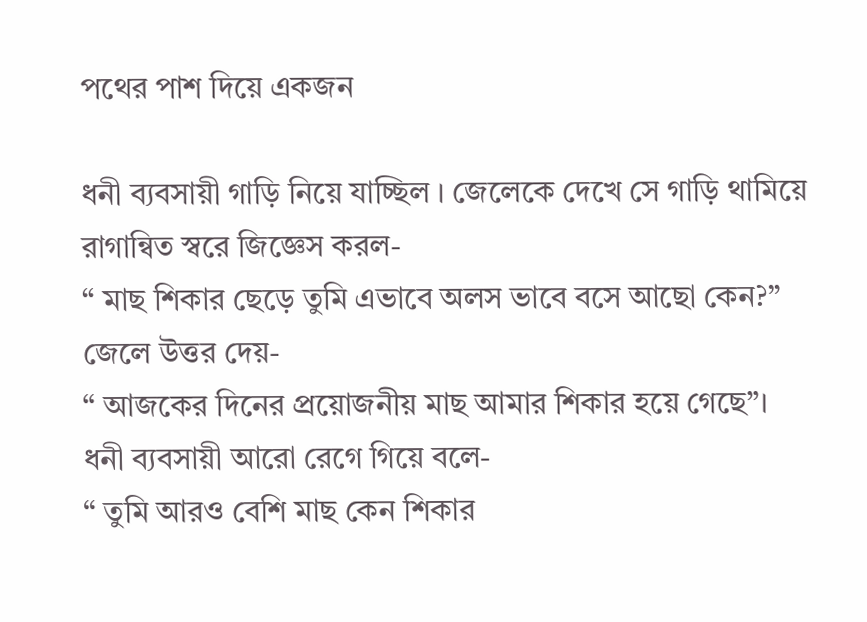পথের পাশ দিয়ে একজন

ধনী ব্যবসায়ী গাড়ি নিয়ে যাচ্ছিল । জেলেকে দেখে সে গাড়ি থামিয়ে রাগান্বিত স্বরে জিজ্ঞেস করল-
“ মাছ শিকার ছেড়ে তুমি এভাবে অলস ভাবে বসে আছো কেন?”
জেলে উত্তর দেয়-
“ আজকের দিনের প্রয়োজনীয় মাছ আমার শিকার হয়ে গেছে”।
ধনী ব্যবসায়ী আরো রেগে গিয়ে বলে-
“ তুমি আরও বেশি মাছ কেন শিকার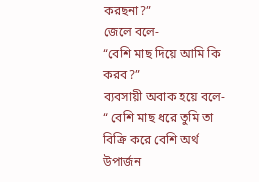করছনা?”
জেলে বলে-
“বেশি মাছ দিয়ে আমি কি করব?”
ব্যবসায়ী অবাক হয়ে বলে-
“ বেশি মাছ ধরে তুমি তা বিক্রি করে বেশি অর্থ উপার্জন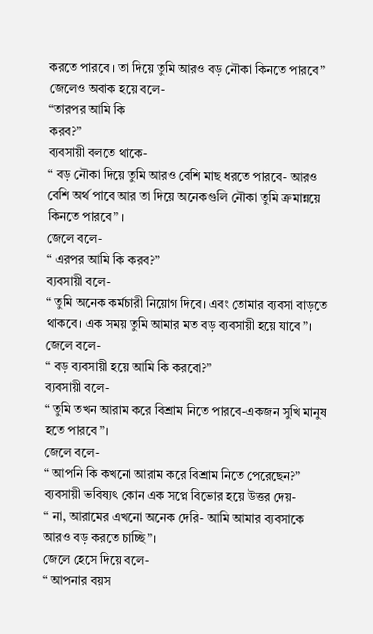করতে পারবে । তা দিয়ে তুমি আরও বড় নৌকা কিনতে পারবে”
জেলেও অবাক হয়ে বলে-
“তারপর আমি কি
করব?”
ব্যবসায়ী বলতে থাকে-
“ বড় নৌকা দিয়ে তুমি আরও বেশি মাছ ধরতে পারবে- আরও বেশি অর্থ পাবে আর তা দিয়ে অনেকগুলি নৌকা তুমি ক্রমান্নয়ে কিনতে পারবে” ।
জেলে বলে-
“ এরপর আমি কি করব?”
ব্যবসায়ী বলে-
“ তুমি অনেক কর্মচারী নিয়োগ দিবে। এবং তোমার ব্যবসা বাড়তে থাকবে। এক সময় তুমি আমার মত বড় ব্যবসায়ী হয়ে যাবে”।
জেলে বলে-
“ বড় ব্যবসায়ী হয়ে আমি কি করবো?”
ব্যবসায়ী বলে-
“ তুমি তখন আরাম করে বিশ্রাম নিতে পারবে-একজন সুখি মানুষ হতে পারবে”।
জেলে বলে-
“ আপনি কি কখনো আরাম করে বিশ্রাম নিতে পেরেছেন?”
ব্যবসায়ী ভবিষ্যৎ কোন এক সপ্নে বিভোর হয়ে উত্তর দেয়-
“ না, আরামের এখনো অনেক দেরি- আমি আমার ব্যবসাকে আরও বড় করতে চাচ্ছি”।
জেলে হেসে দিয়ে বলে-
“ আপনার বয়স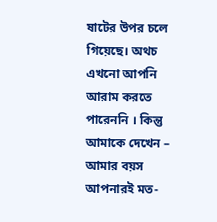ষাটের উপর চলে গিয়েছে। অথচ এখনো আপনি আরাম করতে পারেননি । কিন্তু আমাকে দেখেন – আমার বয়স আপনারই মত-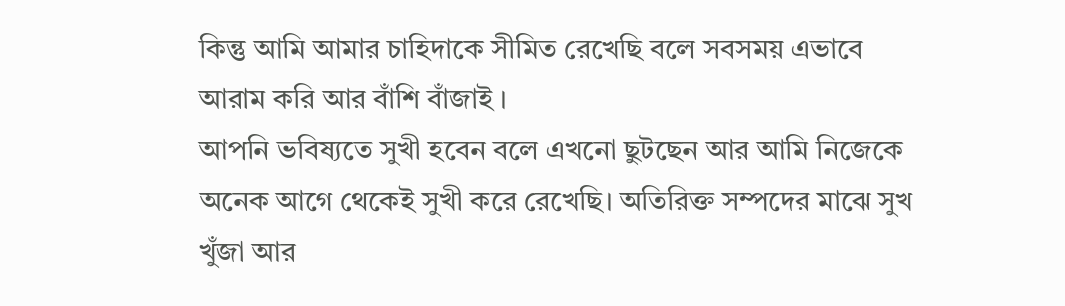কিন্তু আমি আমার চাহিদাকে সীমিত রেখেছি বলে সবসময় এভাবে আরাম করি আর বাঁশি বাঁজাই ।
আপনি ভবিষ্যতে সুখী হবেন বলে এখনো ছুটছেন আর আমি নিজেকে অনেক আগে থেকেই সুখী করে রেখেছি। অতিরিক্ত সম্পদের মাঝে সুখ খুঁজা আর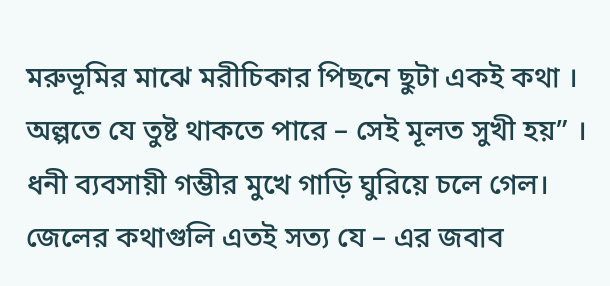মরুভূমির মাঝে মরীচিকার পিছনে ছুটা একই কথা । অল্পতে যে তুষ্ট থাকতে পারে – সেই মূলত সুখী হয়” ।
ধনী ব্যবসায়ী গম্ভীর মুখে গাড়ি ঘুরিয়ে চলে গেল। জেলের কথাগুলি এতই সত্য যে – এর জবাব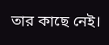তার কাছে নেই।